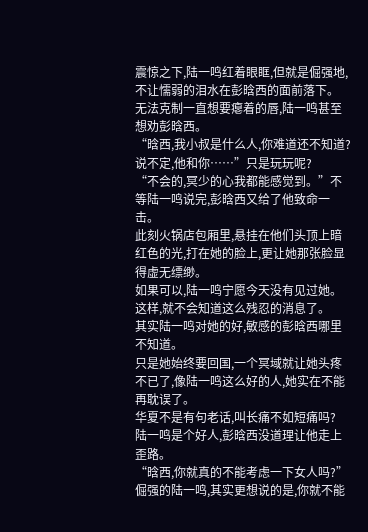震惊之下,陆一鸣红着眼眶,但就是倔强地,不让懦弱的泪水在彭晗西的面前落下。
无法克制一直想要瘪着的唇,陆一鸣甚至想劝彭晗西。
“晗西,我小叔是什么人,你难道还不知道?说不定,他和你……”只是玩玩呢?
“不会的,冥少的心我都能感觉到。”不等陆一鸣说完,彭晗西又给了他致命一击。
此刻火锅店包厢里,悬挂在他们头顶上暗红色的光,打在她的脸上,更让她那张脸显得虚无缥缈。
如果可以,陆一鸣宁愿今天没有见过她。
这样,就不会知道这么残忍的消息了。
其实陆一鸣对她的好,敏感的彭晗西哪里不知道。
只是她始终要回国,一个冥域就让她头疼不已了,像陆一鸣这么好的人,她实在不能再耽误了。
华夏不是有句老话,叫长痛不如短痛吗?
陆一鸣是个好人,彭晗西没道理让他走上歪路。
“晗西,你就真的不能考虑一下女人吗?”
倔强的陆一鸣,其实更想说的是,你就不能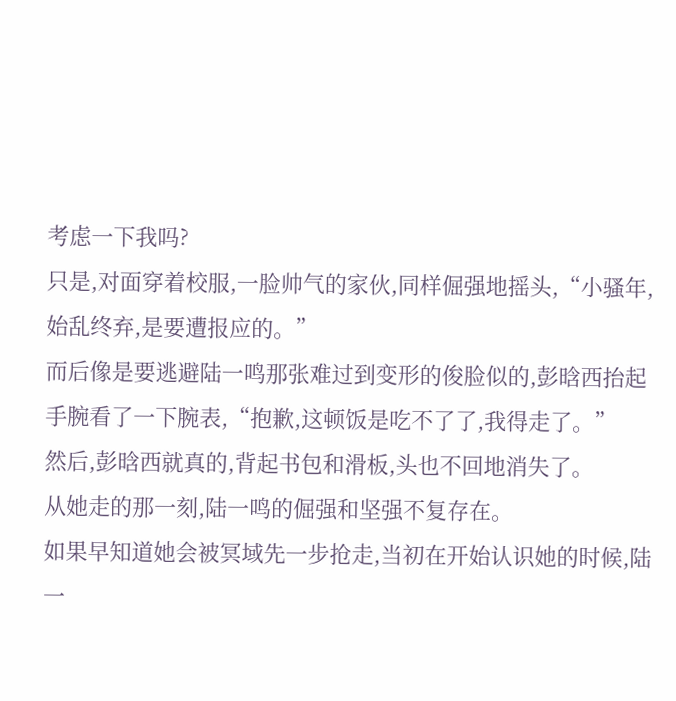考虑一下我吗?
只是,对面穿着校服,一脸帅气的家伙,同样倔强地摇头,“小骚年,始乱终弃,是要遭报应的。”
而后像是要逃避陆一鸣那张难过到变形的俊脸似的,彭晗西抬起手腕看了一下腕表,“抱歉,这顿饭是吃不了了,我得走了。”
然后,彭晗西就真的,背起书包和滑板,头也不回地消失了。
从她走的那一刻,陆一鸣的倔强和坚强不复存在。
如果早知道她会被冥域先一步抢走,当初在开始认识她的时候,陆一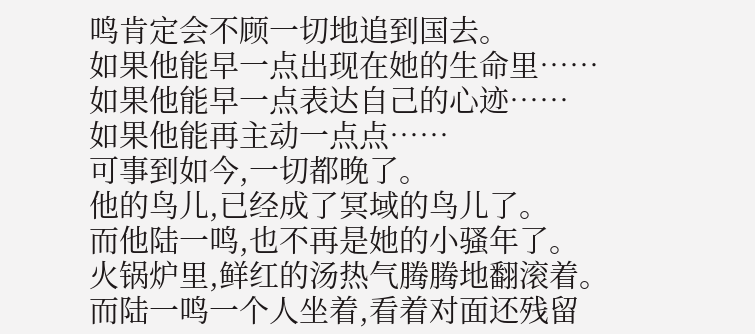鸣肯定会不顾一切地追到国去。
如果他能早一点出现在她的生命里……
如果他能早一点表达自己的心迹……
如果他能再主动一点点……
可事到如今,一切都晚了。
他的鸟儿,已经成了冥域的鸟儿了。
而他陆一鸣,也不再是她的小骚年了。
火锅炉里,鲜红的汤热气腾腾地翻滚着。
而陆一鸣一个人坐着,看着对面还残留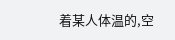着某人体温的,空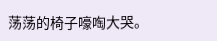荡荡的椅子嚎啕大哭。